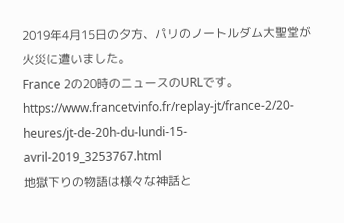2019年4月15日の夕方、パリのノートルダム大聖堂が火災に遭いました。
France 2の20時のニュースのURLです。
https://www.francetvinfo.fr/replay-jt/france-2/20-heures/jt-de-20h-du-lundi-15-avril-2019_3253767.html
地獄下りの物語は様々な神話と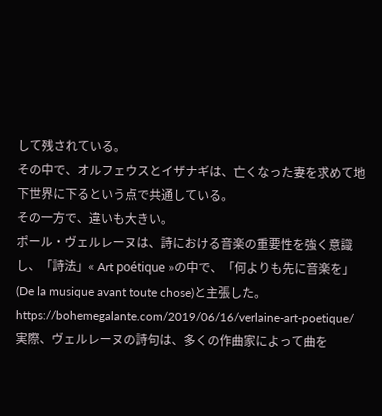して残されている。
その中で、オルフェウスとイザナギは、亡くなった妻を求めて地下世界に下るという点で共通している。
その一方で、違いも大きい。
ポール・ヴェルレーヌは、詩における音楽の重要性を強く意識し、「詩法」« Art poétique »の中で、「何よりも先に音楽を」(De la musique avant toute chose)と主張した。
https://bohemegalante.com/2019/06/16/verlaine-art-poetique/
実際、ヴェルレーヌの詩句は、多くの作曲家によって曲を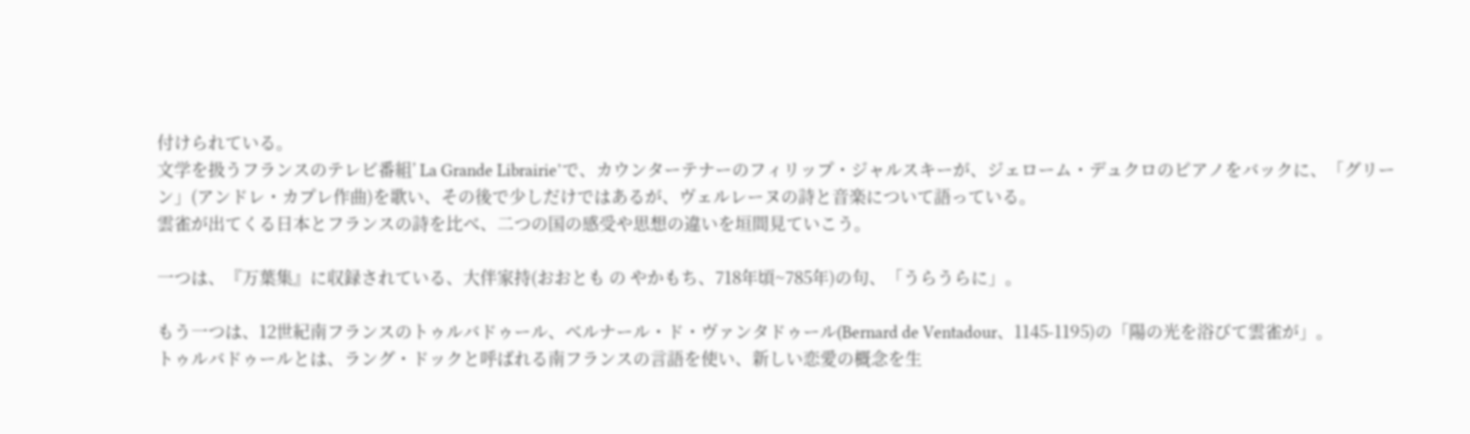付けられている。
文学を扱うフランスのテレビ番組’ La Grande Librairie’で、カウンターテナーのフィリップ・ジャルスキーが、ジェローム・デュクロのピアノをバックに、「グリーン」(アンドレ・カプレ作曲)を歌い、その後で少しだけではあるが、ヴェルレーヌの詩と音楽について語っている。
雲雀が出てくる日本とフランスの詩を比べ、二つの国の感受や思想の違いを垣間見ていこう。

一つは、『万葉集』に収録されている、大伴家持(おおとも の やかもち、718年頃~785年)の句、「うらうらに」。

もう一つは、12世紀南フランスのトゥルバドゥール、ベルナール・ド・ヴァンタドゥール(Bernard de Ventadour、1145-1195)の「陽の光を浴びて雲雀が」。
トゥルバドゥールとは、ラング・ドックと呼ばれる南フランスの言語を使い、新しい恋愛の概念を生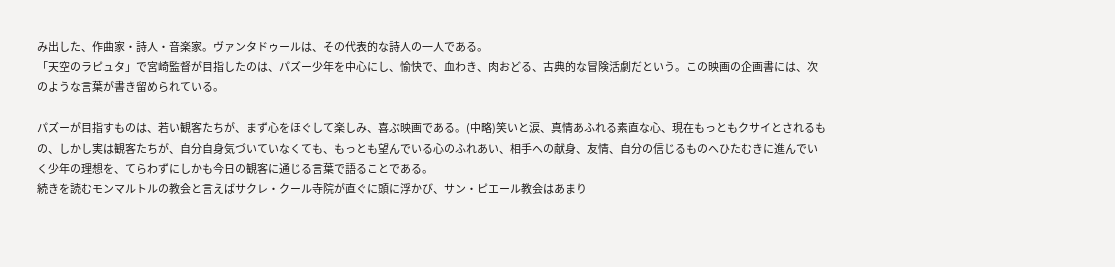み出した、作曲家・詩人・音楽家。ヴァンタドゥールは、その代表的な詩人の一人である。
「天空のラピュタ」で宮崎監督が目指したのは、パズー少年を中心にし、愉快で、血わき、肉おどる、古典的な冒険活劇だという。この映画の企画書には、次のような言葉が書き留められている。

パズーが目指すものは、若い観客たちが、まず心をほぐして楽しみ、喜ぶ映画である。(中略)笑いと涙、真情あふれる素直な心、現在もっともクサイとされるもの、しかし実は観客たちが、自分自身気づいていなくても、もっとも望んでいる心のふれあい、相手への献身、友情、自分の信じるものへひたむきに進んでいく少年の理想を、てらわずにしかも今日の観客に通じる言葉で語ることである。
続きを読むモンマルトルの教会と言えばサクレ・クール寺院が直ぐに頭に浮かび、サン・ピエール教会はあまり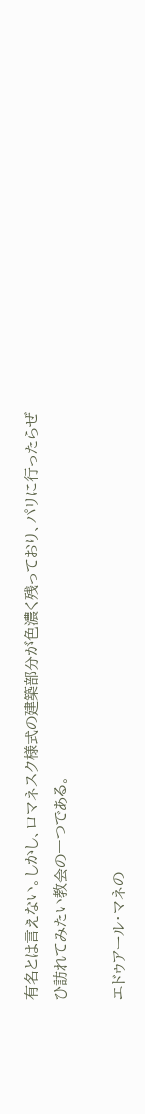有名とは言えない。しかし、ロマネスク様式の建築部分が色濃く残っており、パリに行ったらぜひ訪れてみたい教会の一つである。

エドゥアール・マネの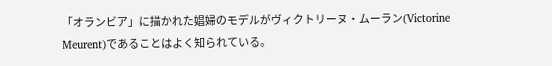「オランビア」に描かれた娼婦のモデルがヴィクトリーヌ・ムーラン(Victorine Meurent)であることはよく知られている。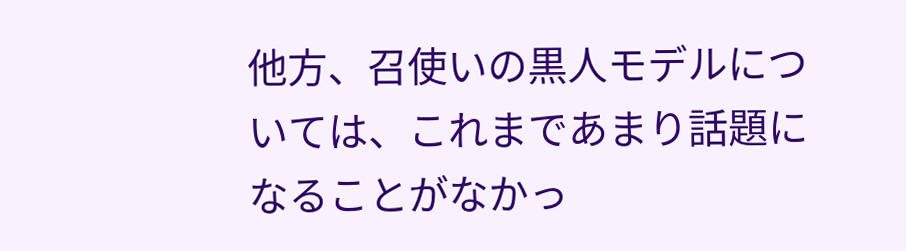他方、召使いの黒人モデルについては、これまであまり話題になることがなかっ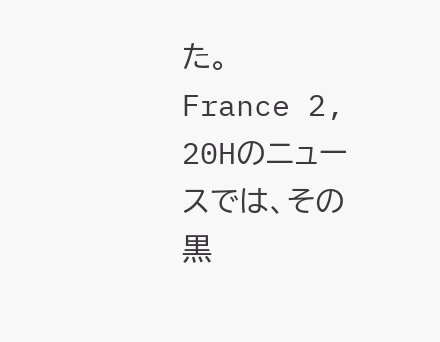た。
France 2, 20Hのニュースでは、その黒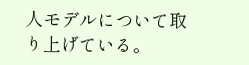人モデルについて取り上げている。